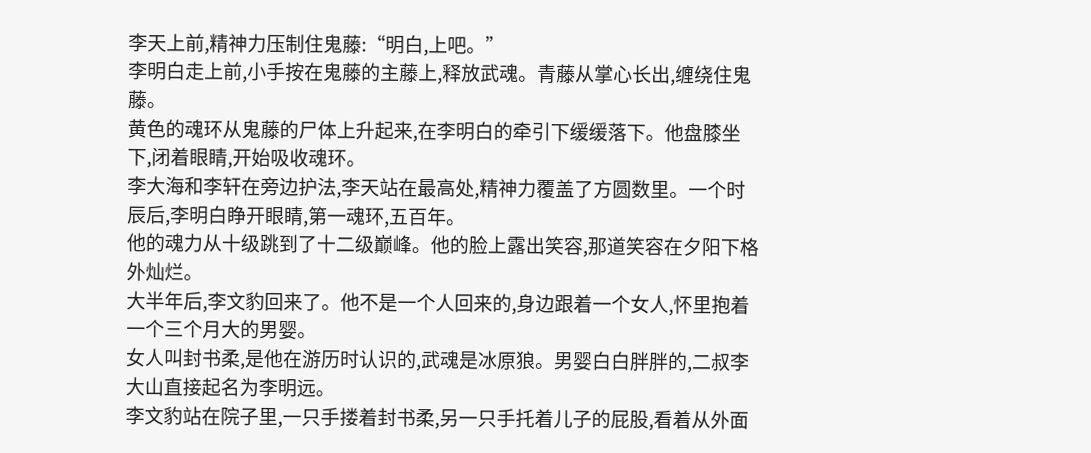李天上前,精神力压制住鬼藤:“明白,上吧。”
李明白走上前,小手按在鬼藤的主藤上,释放武魂。青藤从掌心长出,缠绕住鬼藤。
黄色的魂环从鬼藤的尸体上升起来,在李明白的牵引下缓缓落下。他盘膝坐下,闭着眼睛,开始吸收魂环。
李大海和李轩在旁边护法,李天站在最高处,精神力覆盖了方圆数里。一个时辰后,李明白睁开眼睛,第一魂环,五百年。
他的魂力从十级跳到了十二级巅峰。他的脸上露出笑容,那道笑容在夕阳下格外灿烂。
大半年后,李文豹回来了。他不是一个人回来的,身边跟着一个女人,怀里抱着一个三个月大的男婴。
女人叫封书柔,是他在游历时认识的,武魂是冰原狼。男婴白白胖胖的,二叔李大山直接起名为李明远。
李文豹站在院子里,一只手搂着封书柔,另一只手托着儿子的屁股,看着从外面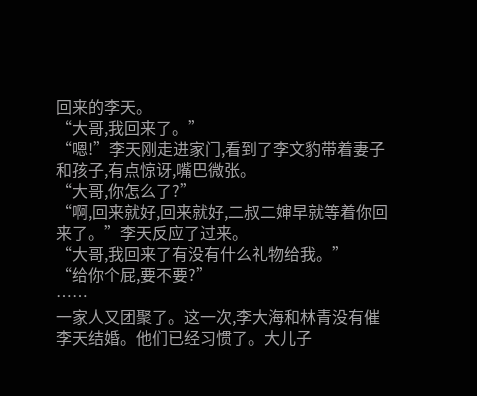回来的李天。
“大哥,我回来了。”
“嗯!”李天刚走进家门,看到了李文豹带着妻子和孩子,有点惊讶,嘴巴微张。
“大哥,你怎么了?”
“啊,回来就好,回来就好,二叔二婶早就等着你回来了。”李天反应了过来。
“大哥,我回来了有没有什么礼物给我。”
“给你个屁,要不要?”
……
一家人又团聚了。这一次,李大海和林青没有催李天结婚。他们已经习惯了。大儿子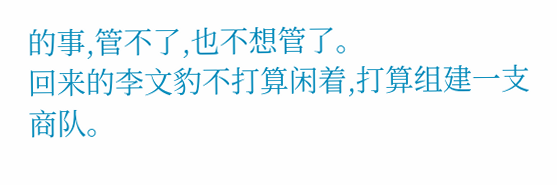的事,管不了,也不想管了。
回来的李文豹不打算闲着,打算组建一支商队。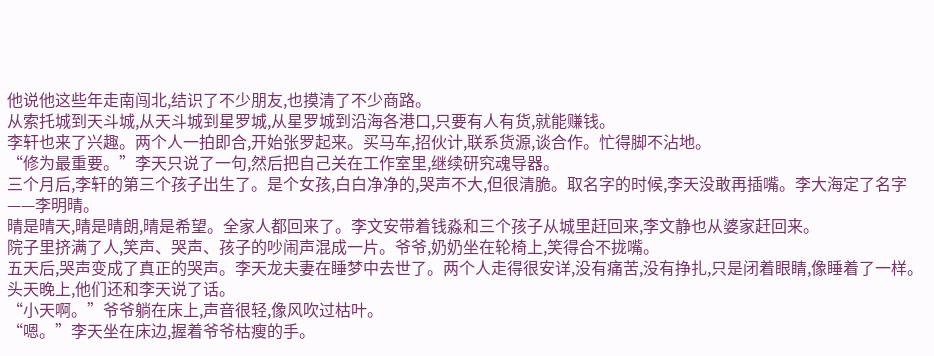他说他这些年走南闯北,结识了不少朋友,也摸清了不少商路。
从索托城到天斗城,从天斗城到星罗城,从星罗城到沿海各港口,只要有人有货,就能赚钱。
李轩也来了兴趣。两个人一拍即合,开始张罗起来。买马车,招伙计,联系货源,谈合作。忙得脚不沾地。
“修为最重要。”李天只说了一句,然后把自己关在工作室里,继续研究魂导器。
三个月后,李轩的第三个孩子出生了。是个女孩,白白净净的,哭声不大,但很清脆。取名字的时候,李天没敢再插嘴。李大海定了名字——李明晴。
晴是晴天,晴是晴朗,晴是希望。全家人都回来了。李文安带着钱淼和三个孩子从城里赶回来,李文静也从婆家赶回来。
院子里挤满了人,笑声、哭声、孩子的吵闹声混成一片。爷爷,奶奶坐在轮椅上,笑得合不拢嘴。
五天后,哭声变成了真正的哭声。李天龙夫妻在睡梦中去世了。两个人走得很安详,没有痛苦,没有挣扎,只是闭着眼睛,像睡着了一样。头天晚上,他们还和李天说了话。
“小天啊。”爷爷躺在床上,声音很轻,像风吹过枯叶。
“嗯。”李天坐在床边,握着爷爷枯瘦的手。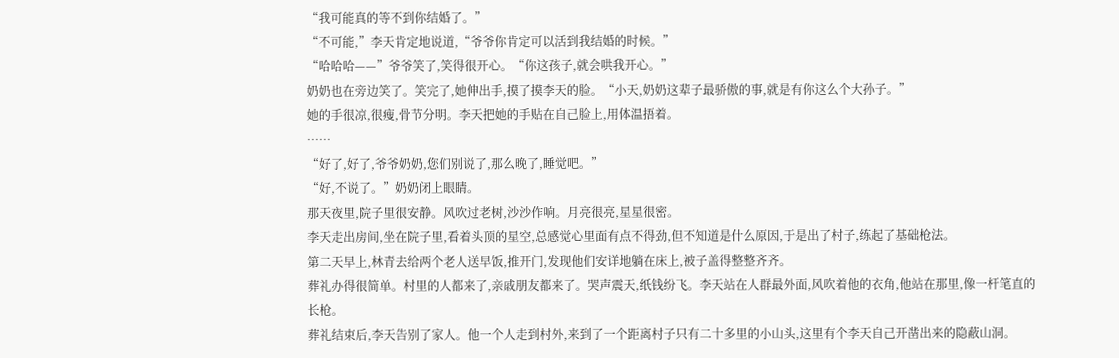“我可能真的等不到你结婚了。”
“不可能,”李天肯定地说道,“爷爷你肯定可以活到我结婚的时候。”
“哈哈哈——”爷爷笑了,笑得很开心。“你这孩子,就会哄我开心。”
奶奶也在旁边笑了。笑完了,她伸出手,摸了摸李天的脸。“小天,奶奶这辈子最骄傲的事,就是有你这么个大孙子。”
她的手很凉,很瘦,骨节分明。李天把她的手贴在自己脸上,用体温捂着。
……
“好了,好了,爷爷奶奶,您们别说了,那么晚了,睡觉吧。”
“好,不说了。”奶奶闭上眼睛。
那天夜里,院子里很安静。风吹过老树,沙沙作响。月亮很亮,星星很密。
李天走出房间,坐在院子里,看着头顶的星空,总感觉心里面有点不得劲,但不知道是什么原因,于是出了村子,练起了基础枪法。
第二天早上,林青去给两个老人送早饭,推开门,发现他们安详地躺在床上,被子盖得整整齐齐。
葬礼办得很简单。村里的人都来了,亲戚朋友都来了。哭声震天,纸钱纷飞。李天站在人群最外面,风吹着他的衣角,他站在那里,像一杆笔直的长枪。
葬礼结束后,李天告别了家人。他一个人走到村外,来到了一个距离村子只有二十多里的小山头,这里有个李天自己开凿出来的隐蔽山洞。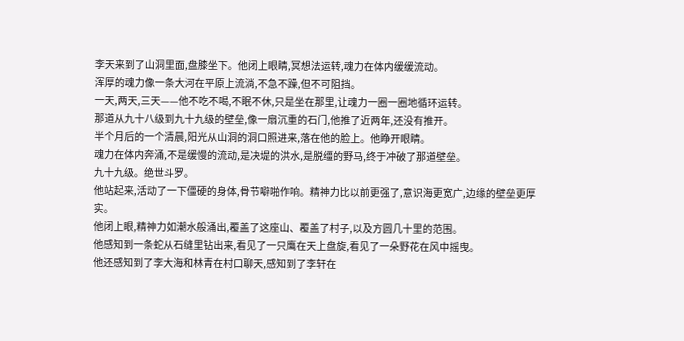李天来到了山洞里面,盘膝坐下。他闭上眼睛,冥想法运转,魂力在体内缓缓流动。
浑厚的魂力像一条大河在平原上流淌,不急不躁,但不可阻挡。
一天,两天,三天——他不吃不喝,不眠不休,只是坐在那里,让魂力一圈一圈地循环运转。
那道从九十八级到九十九级的壁垒,像一扇沉重的石门,他推了近两年,还没有推开。
半个月后的一个清晨,阳光从山洞的洞口照进来,落在他的脸上。他睁开眼睛。
魂力在体内奔涌,不是缓慢的流动,是决堤的洪水,是脱缰的野马,终于冲破了那道壁垒。
九十九级。绝世斗罗。
他站起来,活动了一下僵硬的身体,骨节噼啪作响。精神力比以前更强了,意识海更宽广,边缘的壁垒更厚实。
他闭上眼,精神力如潮水般涌出,覆盖了这座山、覆盖了村子,以及方圆几十里的范围。
他感知到一条蛇从石缝里钻出来,看见了一只鹰在天上盘旋,看见了一朵野花在风中摇曳。
他还感知到了李大海和林青在村口聊天,感知到了李轩在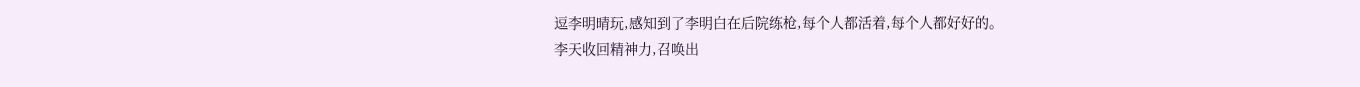逗李明晴玩,感知到了李明白在后院练枪,每个人都活着,每个人都好好的。
李天收回精神力,召唤出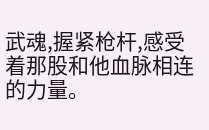武魂,握紧枪杆,感受着那股和他血脉相连的力量。